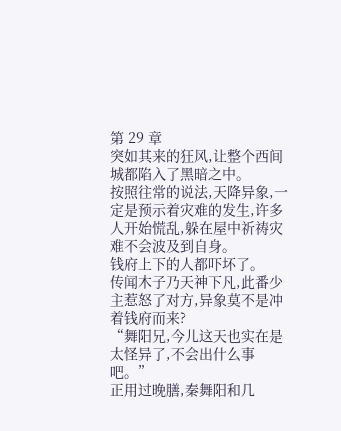第 29 章
突如其来的狂风,让整个西间城都陷入了黑暗之中。
按照往常的说法,天降异象,一定是预示着灾难的发生,许多人开始慌乱,躲在屋中祈祷灾难不会波及到自身。
钱府上下的人都吓坏了。
传闻木子乃天神下凡,此番少主惹怒了对方,异象莫不是冲着钱府而来?
“舞阳兄,今儿这天也实在是太怪异了,不会出什么事吧。”
正用过晚膳,秦舞阳和几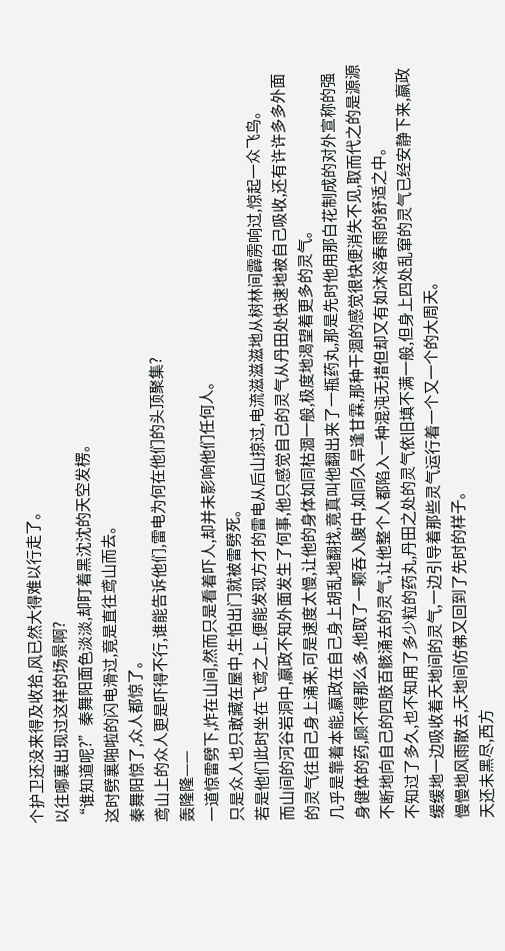个护卫还没来得及收拾,风已然大得难以行走了。
以往哪裏出现过这样的场景啊?
“谁知道呢?”秦舞阳面色淡淡,却盯着黑沈沈的天空发楞。
这时劈裏啪啦的闪电滑过,竟是直往鸢山而去。
秦舞阳惊了,众人都惊了。
鸢山上的众人更是吓得不行,谁能告诉他们,雷电为何在他们的头顶聚集?
轰隆隆——
一道惊雷劈下,炸在山间,然而只是看着吓人,却并未影响他们任何人。
只是众人也只敢藏在屋中,生怕出门就被雷劈死。
若是他们此时坐在飞鸢之上,便能发现方才的雷电从后山掠过,电流滋滋滋地从树林间霹雳响过,惊起一众飞鸟。
而山间的河谷岩洞中,嬴政不知外面发生了何事,他只感觉自己的灵气从丹田处快速地被自己吸收,还有许许多多外面的灵气往自己身上涌来,可是速度太慢,让他的身体如同枯涸一般,极度地渴望着更多的灵气。
几乎是靠着本能,嬴政在自己身上胡乱地翻找,竟真叫他翻出来了一瓶药丸,那是先时他用那白花制成的对外宣称的强身健体的药,顾不得那么多,他取了一颗吞入腹中,如同久旱逢甘霖,那种干涸的感觉很快便消失不见,取而代之的是源源不断地向自己的四肢百骸涌去的灵气,让他整个人都陷入一种混沌无措但却又有如沐浴春雨的舒适之中。
不知过了多久,也不知用了多少粒的药丸,丹田之处的灵气依旧填不满一般,但身上四处乱窜的灵气已经安静下来,嬴政缓缓地一边吸收着天地间的灵气,一边引导着那些灵气运行着一个又一个的大周天。
慢慢地风雨散去,天地间仿佛又回到了先时的样子。
天还未黑尽,西方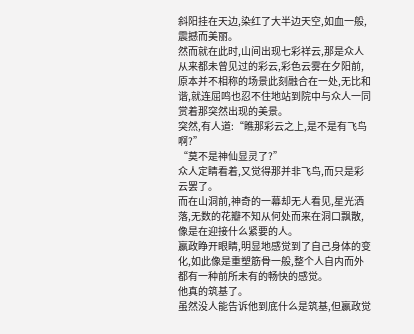斜阳挂在天边,染红了大半边天空,如血一般,震撼而美丽。
然而就在此时,山间出现七彩祥云,那是众人从来都未曾见过的彩云,彩色云雾在夕阳前,原本并不相称的场景此刻融合在一处,无比和谐,就连屈鸣也忍不住地站到院中与众人一同赏着那突然出现的美景。
突然,有人道:“瞧那彩云之上,是不是有飞鸟啊?”
“莫不是神仙显灵了?”
众人定睛看着,又觉得那并非飞鸟,而只是彩云罢了。
而在山洞前,神奇的一幕却无人看见,星光洒落,无数的花瓣不知从何处而来在洞口飘散,像是在迎接什么紧要的人。
嬴政睁开眼睛,明显地感觉到了自己身体的变化,如此像是重塑筋骨一般,整个人自内而外都有一种前所未有的畅快的感觉。
他真的筑基了。
虽然没人能告诉他到底什么是筑基,但嬴政觉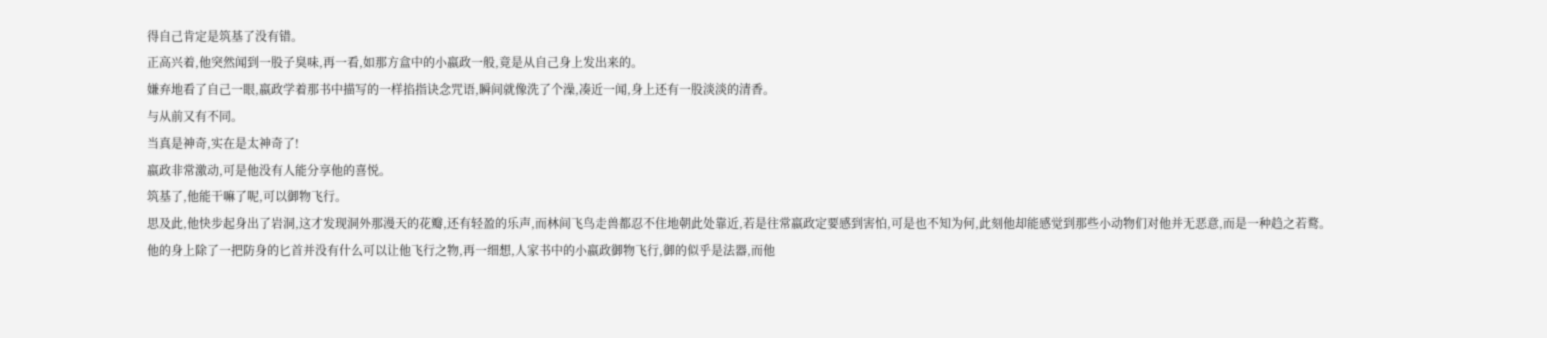得自己肯定是筑基了没有错。
正高兴着,他突然闻到一股子臭味,再一看,如那方盒中的小嬴政一般,竟是从自己身上发出来的。
嫌弃地看了自己一眼,嬴政学着那书中描写的一样掐指诀念咒语,瞬间就像洗了个澡,凑近一闻,身上还有一股淡淡的清香。
与从前又有不同。
当真是神奇,实在是太神奇了!
嬴政非常激动,可是他没有人能分享他的喜悦。
筑基了,他能干嘛了呢,可以御物飞行。
思及此,他快步起身出了岩洞,这才发现洞外那漫天的花瓣,还有轻盈的乐声,而林间飞鸟走兽都忍不住地朝此处靠近,若是往常嬴政定要感到害怕,可是也不知为何,此刻他却能感觉到那些小动物们对他并无恶意,而是一种趋之若鹜。
他的身上除了一把防身的匕首并没有什么可以让他飞行之物,再一细想,人家书中的小嬴政御物飞行,御的似乎是法器,而他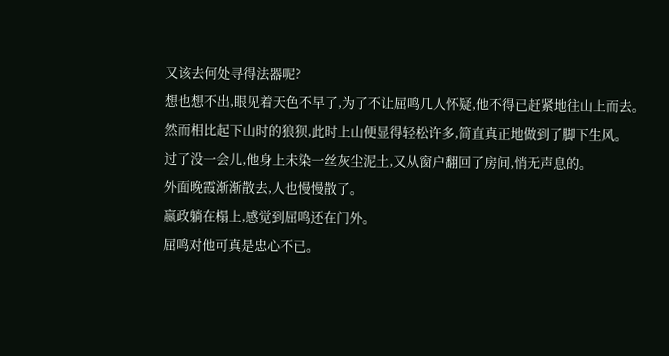又该去何处寻得法器呢?
想也想不出,眼见着天色不早了,为了不让屈鸣几人怀疑,他不得已赶紧地往山上而去。
然而相比起下山时的狼狈,此时上山便显得轻松许多,简直真正地做到了脚下生风。
过了没一会儿,他身上未染一丝灰尘泥土,又从窗户翻回了房间,悄无声息的。
外面晚霞渐渐散去,人也慢慢散了。
嬴政躺在榻上,感觉到屈鸣还在门外。
屈鸣对他可真是忠心不已。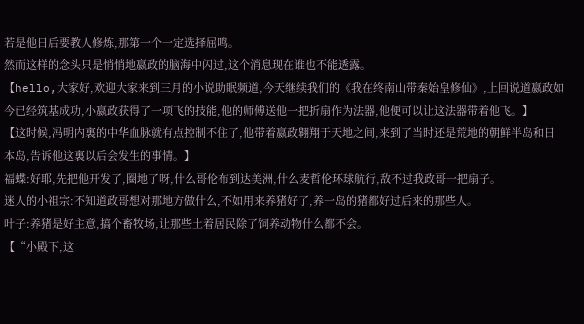若是他日后要教人修炼,那第一个一定选择屈鸣。
然而这样的念头只是悄悄地嬴政的脑海中闪过,这个消息现在谁也不能透露。
【hello,大家好,欢迎大家来到三月的小说助眠频道,今天继续我们的《我在终南山带秦始皇修仙》,上回说道嬴政如今已经筑基成功,小嬴政获得了一项飞的技能,他的师傅送他一把折扇作为法器,他便可以让这法器带着他飞。】
【这时候,冯明内裏的中华血脉就有点控制不住了,他带着嬴政翱翔于天地之间,来到了当时还是荒地的朝鲜半岛和日本岛,告诉他这裏以后会发生的事情。】
福蝶:好耶,先把他开发了,圈地了呀,什么哥伦布到达美洲,什么麦哲伦环球航行,敌不过我政哥一把扇子。
迷人的小祖宗:不知道政哥想对那地方做什么,不如用来养猪好了,养一岛的猪都好过后来的那些人。
叶子:养猪是好主意,搞个畜牧场,让那些土着居民除了饲养动物什么都不会。
【“小殿下,这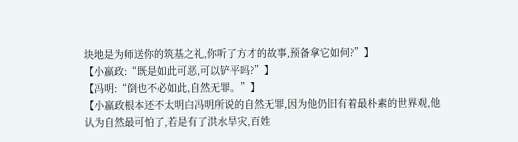块地是为师送你的筑基之礼,你听了方才的故事,预备拿它如何?”】
【小嬴政:“既是如此可恶,可以铲平吗?”】
【冯明:“倒也不必如此,自然无罪。”】
【小嬴政根本还不太明白冯明所说的自然无罪,因为他仍旧有着最朴素的世界观,他认为自然最可怕了,若是有了洪水旱灾,百姓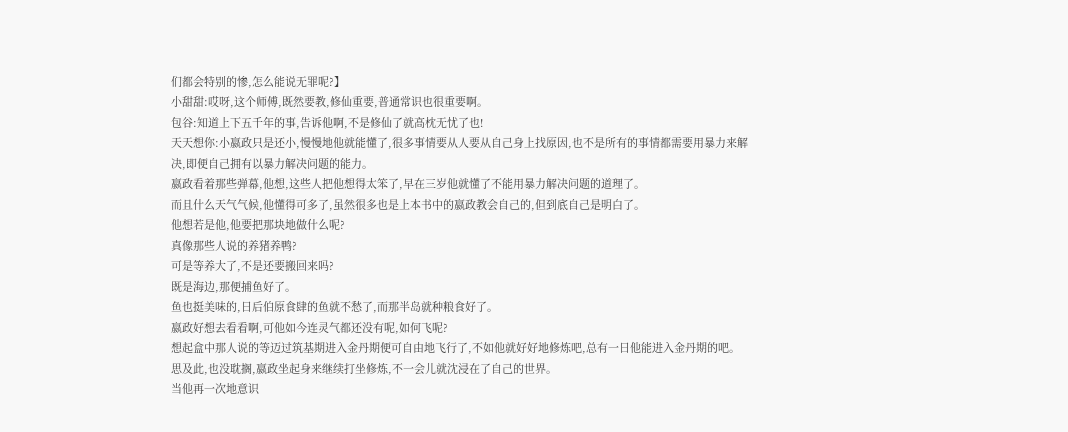们都会特别的惨,怎么能说无罪呢?】
小甜甜:哎呀,这个师傅,既然要教,修仙重要,普通常识也很重要啊。
包谷:知道上下五千年的事,告诉他啊,不是修仙了就高枕无忧了也!
天天想你:小嬴政只是还小,慢慢地他就能懂了,很多事情要从人要从自己身上找原因,也不是所有的事情都需要用暴力来解决,即便自己拥有以暴力解决问题的能力。
嬴政看着那些弹幕,他想,这些人把他想得太笨了,早在三岁他就懂了不能用暴力解决问题的道理了。
而且什么天气气候,他懂得可多了,虽然很多也是上本书中的嬴政教会自己的,但到底自己是明白了。
他想若是他,他要把那块地做什么呢?
真像那些人说的养猪养鸭?
可是等养大了,不是还要搬回来吗?
既是海边,那便捕鱼好了。
鱼也挺美味的,日后伯原食肆的鱼就不愁了,而那半岛就种粮食好了。
嬴政好想去看看啊,可他如今连灵气都还没有呢,如何飞呢?
想起盒中那人说的等迈过筑基期进入金丹期便可自由地飞行了,不如他就好好地修炼吧,总有一日他能进入金丹期的吧。
思及此,也没耽搁,嬴政坐起身来继续打坐修炼,不一会儿就沈浸在了自己的世界。
当他再一次地意识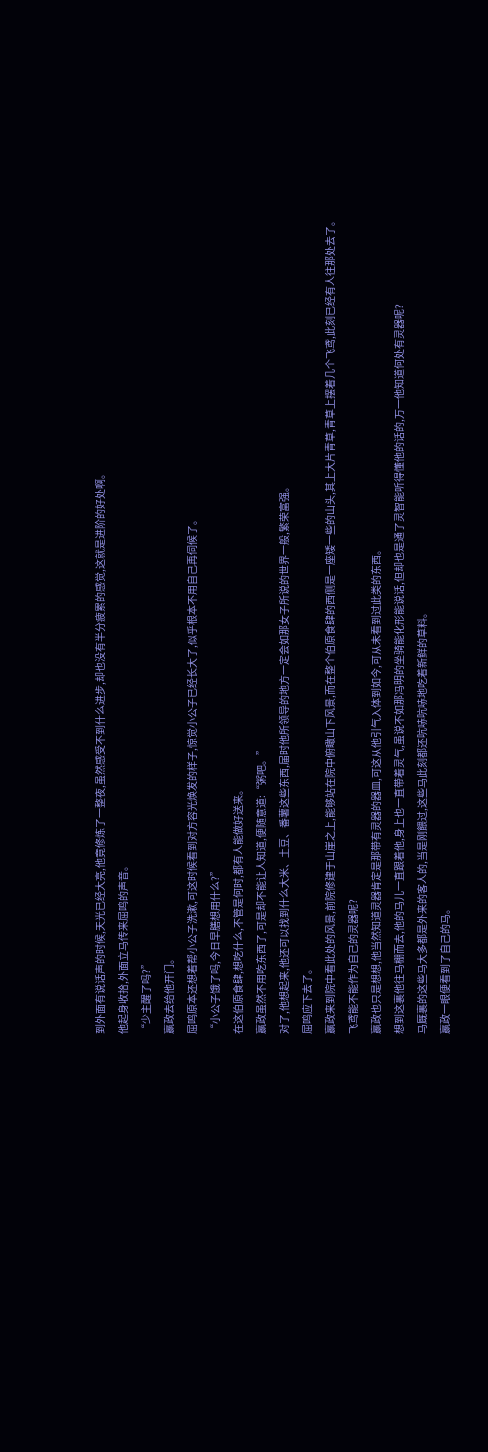到外面有说话声的时候,天光已经大亮,他竟修炼了一整夜,虽然感受不到什么进步,却也没有半分疲累的感觉,这就是进阶的好处啊。
他起身收拾,外面立马传来屈鸣的声音。
“少主醒了吗?”
嬴政去给他开门。
屈鸣原本还想着帮小公子洗漱,可这时候看到对方容光焕发的样子,惊觉小公子已经长大了,似乎根本不用自己再伺候了。
“小公子饿了吗,今日早膳想用什么?”
在这伯原食肆,想吃什么,不管是何时,都有人能做好送来。
嬴政虽然不用吃东西了,可是却不能让人知道,便随意道:“粥吧。”
对了,他想起来,他还可以找到什么大米、土豆、番薯这些东西,届时他所领导的地方一定会如那女子所说的世界一般,繁荣富强。
屈鸣应下去了。
嬴政来到院中看此处的风景,前院修建于山崖之上,能够站在院中俯瞰山下风景,而在整个伯原食肆的西侧是一座矮一些的山头,其上大片青草,青草上摆着几个飞鸢,此刻已经有人往那处去了。
飞鸢能不能作为自己的灵器呢?
嬴政也只是想想,他当然知道灵器肯定是那带有灵器的器皿,可这从他引气入体到如今,可从未看到过此类的东西。
想到这裏他往马棚而去,他的马儿一直跟着他,身上也一直带着灵气,虽说不如那冯明的坐骑能化形能说话,但却也是通了灵智能听得懂他的话的,万一他知道何处有灵器呢?
马厩裏的这些马大多都是外来的客人的,当是刚餵过,这些马此刻都还吭哧吭哧地吃着新鲜的草料。
嬴政一眼便看到了自己的马。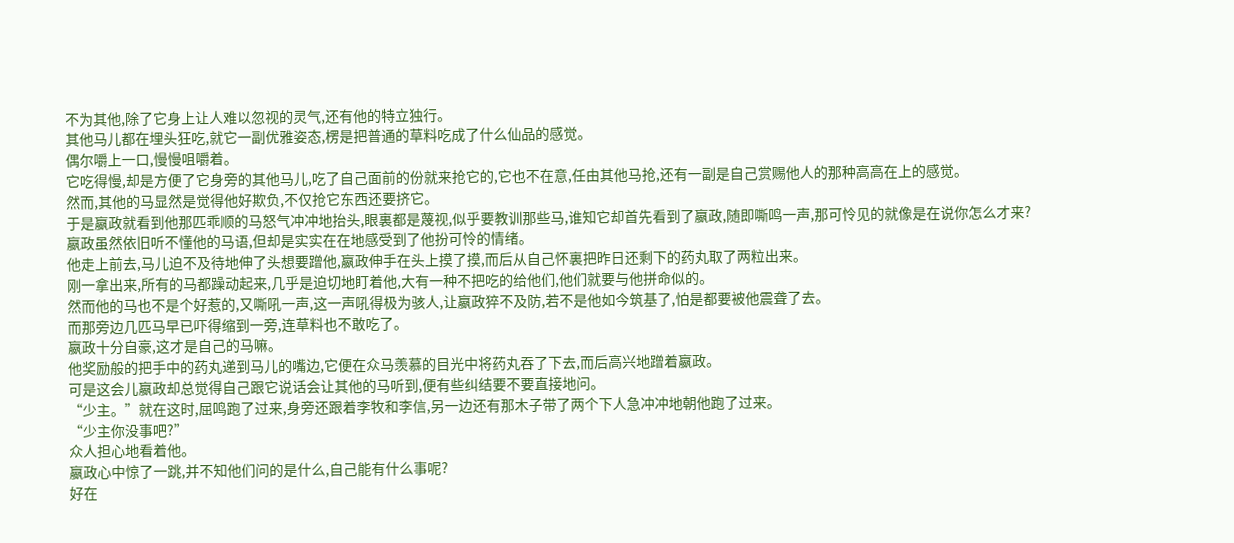不为其他,除了它身上让人难以忽视的灵气,还有他的特立独行。
其他马儿都在埋头狂吃,就它一副优雅姿态,楞是把普通的草料吃成了什么仙品的感觉。
偶尔嚼上一口,慢慢咀嚼着。
它吃得慢,却是方便了它身旁的其他马儿,吃了自己面前的份就来抢它的,它也不在意,任由其他马抢,还有一副是自己赏赐他人的那种高高在上的感觉。
然而,其他的马显然是觉得他好欺负,不仅抢它东西还要挤它。
于是嬴政就看到他那匹乖顺的马怒气冲冲地抬头,眼裏都是蔑视,似乎要教训那些马,谁知它却首先看到了嬴政,随即嘶鸣一声,那可怜见的就像是在说你怎么才来?
嬴政虽然依旧听不懂他的马语,但却是实实在在地感受到了他扮可怜的情绪。
他走上前去,马儿迫不及待地伸了头想要蹭他,嬴政伸手在头上摸了摸,而后从自己怀裏把昨日还剩下的药丸取了两粒出来。
刚一拿出来,所有的马都躁动起来,几乎是迫切地盯着他,大有一种不把吃的给他们,他们就要与他拼命似的。
然而他的马也不是个好惹的,又嘶吼一声,这一声吼得极为骇人,让嬴政猝不及防,若不是他如今筑基了,怕是都要被他震聋了去。
而那旁边几匹马早已吓得缩到一旁,连草料也不敢吃了。
嬴政十分自豪,这才是自己的马嘛。
他奖励般的把手中的药丸递到马儿的嘴边,它便在众马羡慕的目光中将药丸吞了下去,而后高兴地蹭着嬴政。
可是这会儿嬴政却总觉得自己跟它说话会让其他的马听到,便有些纠结要不要直接地问。
“少主。”就在这时,屈鸣跑了过来,身旁还跟着李牧和李信,另一边还有那木子带了两个下人急冲冲地朝他跑了过来。
“少主你没事吧?”
众人担心地看着他。
嬴政心中惊了一跳,并不知他们问的是什么,自己能有什么事呢?
好在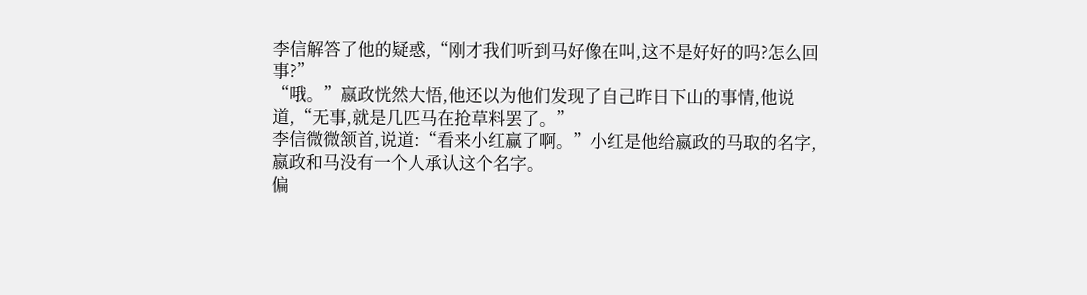李信解答了他的疑惑,“刚才我们听到马好像在叫,这不是好好的吗?怎么回事?”
“哦。”嬴政恍然大悟,他还以为他们发现了自己昨日下山的事情,他说道,“无事,就是几匹马在抢草料罢了。”
李信微微颔首,说道:“看来小红赢了啊。”小红是他给嬴政的马取的名字,嬴政和马没有一个人承认这个名字。
偏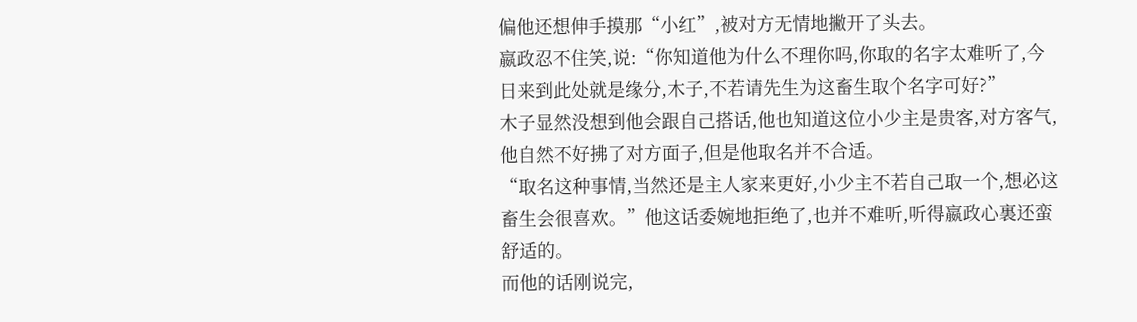偏他还想伸手摸那“小红”,被对方无情地撇开了头去。
嬴政忍不住笑,说:“你知道他为什么不理你吗,你取的名字太难听了,今日来到此处就是缘分,木子,不若请先生为这畜生取个名字可好?”
木子显然没想到他会跟自己搭话,他也知道这位小少主是贵客,对方客气,他自然不好拂了对方面子,但是他取名并不合适。
“取名这种事情,当然还是主人家来更好,小少主不若自己取一个,想必这畜生会很喜欢。”他这话委婉地拒绝了,也并不难听,听得嬴政心裏还蛮舒适的。
而他的话刚说完,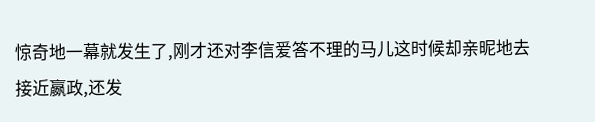惊奇地一幕就发生了,刚才还对李信爱答不理的马儿这时候却亲昵地去接近嬴政,还发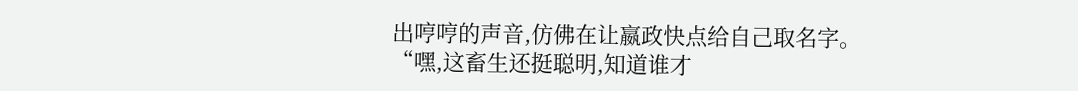出哼哼的声音,仿佛在让嬴政快点给自己取名字。
“嘿,这畜生还挺聪明,知道谁才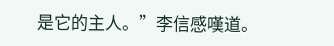是它的主人。”李信感嘆道。